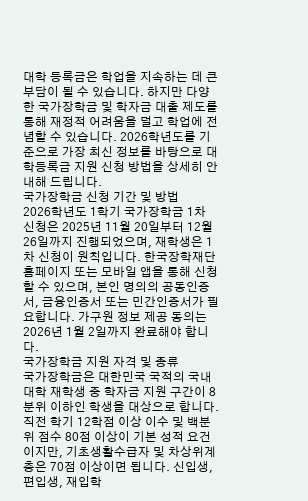대학 등록금은 학업을 지속하는 데 큰 부담이 될 수 있습니다. 하지만 다양한 국가장학금 및 학자금 대출 제도를 통해 재정적 어려움을 덜고 학업에 전념할 수 있습니다. 2026학년도를 기준으로 가장 최신 정보를 바탕으로 대학등록금 지원 신청 방법을 상세히 안내해 드립니다.
국가장학금 신청 기간 및 방법
2026학년도 1학기 국가장학금 1차 신청은 2025년 11월 20일부터 12월 26일까지 진행되었으며, 재학생은 1차 신청이 원칙입니다. 한국장학재단 홈페이지 또는 모바일 앱을 통해 신청할 수 있으며, 본인 명의의 공동인증서, 금융인증서 또는 민간인증서가 필요합니다. 가구원 정보 제공 동의는 2026년 1월 2일까지 완료해야 합니다.
국가장학금 지원 자격 및 종류
국가장학금은 대한민국 국적의 국내 대학 재학생 중 학자금 지원 구간이 8분위 이하인 학생을 대상으로 합니다. 직전 학기 12학점 이상 이수 및 백분위 점수 80점 이상이 기본 성적 요건이지만, 기초생활수급자 및 차상위계층은 70점 이상이면 됩니다. 신입생, 편입생, 재입학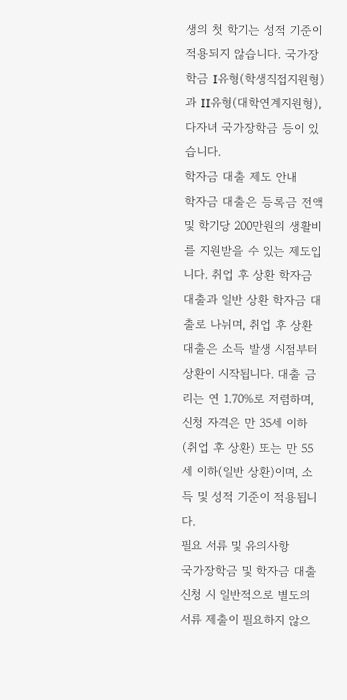생의 첫 학기는 성적 기준이 적용되지 않습니다. 국가장학금 I유형(학생직접지원형)과 II유형(대학연계지원형), 다자녀 국가장학금 등이 있습니다.
학자금 대출 제도 안내
학자금 대출은 등록금 전액 및 학기당 200만원의 생활비를 지원받을 수 있는 제도입니다. 취업 후 상환 학자금 대출과 일반 상환 학자금 대출로 나뉘며, 취업 후 상환 대출은 소득 발생 시점부터 상환이 시작됩니다. 대출 금리는 연 1.70%로 저렴하며, 신청 자격은 만 35세 이하(취업 후 상환) 또는 만 55세 이하(일반 상환)이며, 소득 및 성적 기준이 적용됩니다.
필요 서류 및 유의사항
국가장학금 및 학자금 대출 신청 시 일반적으로 별도의 서류 제출이 필요하지 않으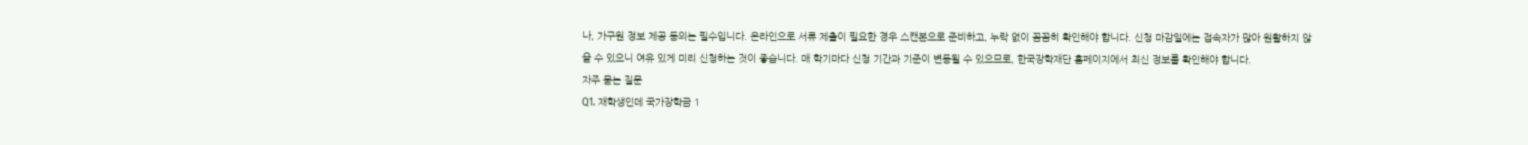나, 가구원 정보 제공 동의는 필수입니다. 온라인으로 서류 제출이 필요한 경우 스캔본으로 준비하고, 누락 없이 꼼꼼히 확인해야 합니다. 신청 마감일에는 접속자가 많아 원활하지 않을 수 있으니 여유 있게 미리 신청하는 것이 좋습니다. 매 학기마다 신청 기간과 기준이 변동될 수 있으므로, 한국장학재단 홈페이지에서 최신 정보를 확인해야 합니다.
자주 묻는 질문
Q1. 재학생인데 국가장학금 1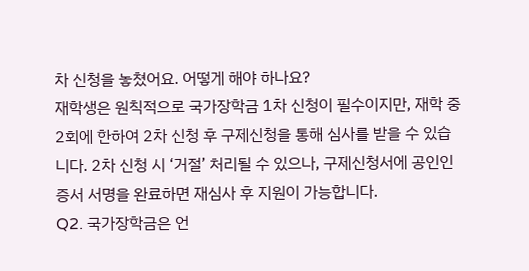차 신청을 놓쳤어요. 어떻게 해야 하나요?
재학생은 원칙적으로 국가장학금 1차 신청이 필수이지만, 재학 중 2회에 한하여 2차 신청 후 구제신청을 통해 심사를 받을 수 있습니다. 2차 신청 시 ‘거절’ 처리될 수 있으나, 구제신청서에 공인인증서 서명을 완료하면 재심사 후 지원이 가능합니다.
Q2. 국가장학금은 언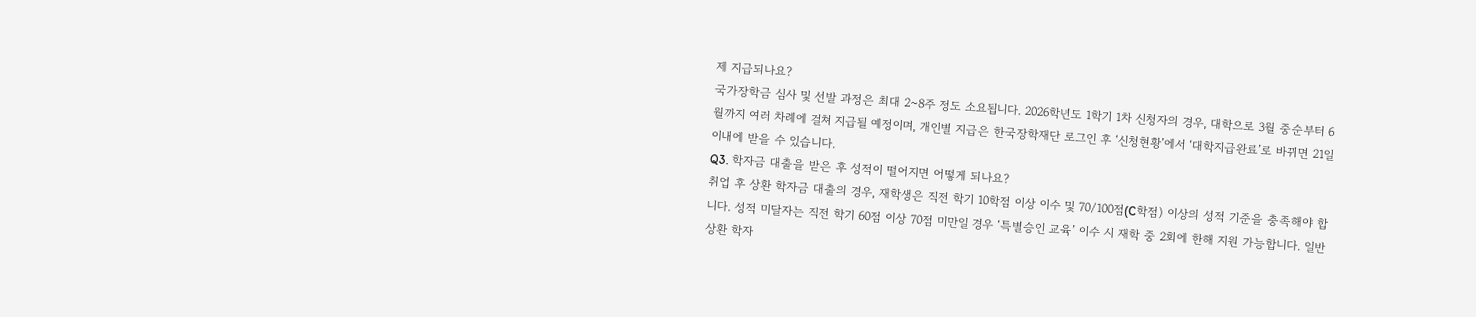제 지급되나요?
국가장학금 심사 및 선발 과정은 최대 2~8주 정도 소요됩니다. 2026학년도 1학기 1차 신청자의 경우, 대학으로 3월 중순부터 6월까지 여러 차례에 걸쳐 지급될 예정이며, 개인별 지급은 한국장학재단 로그인 후 ‘신청현황’에서 ‘대학지급완료’로 바뀌면 21일 이내에 받을 수 있습니다.
Q3. 학자금 대출을 받은 후 성적이 떨어지면 어떻게 되나요?
취업 후 상환 학자금 대출의 경우, 재학생은 직전 학기 10학점 이상 이수 및 70/100점(C학점) 이상의 성적 기준을 충족해야 합니다. 성적 미달자는 직전 학기 60점 이상 70점 미만일 경우 ‘특별승인 교육’ 이수 시 재학 중 2회에 한해 지원 가능합니다. 일반 상환 학자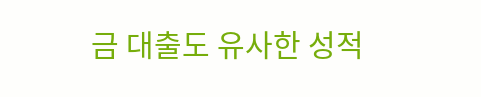금 대출도 유사한 성적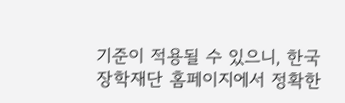기준이 적용될 수 있으니, 한국장학재단 홈페이지에서 정확한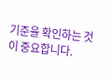기준을 확인하는 것이 중요합니다.